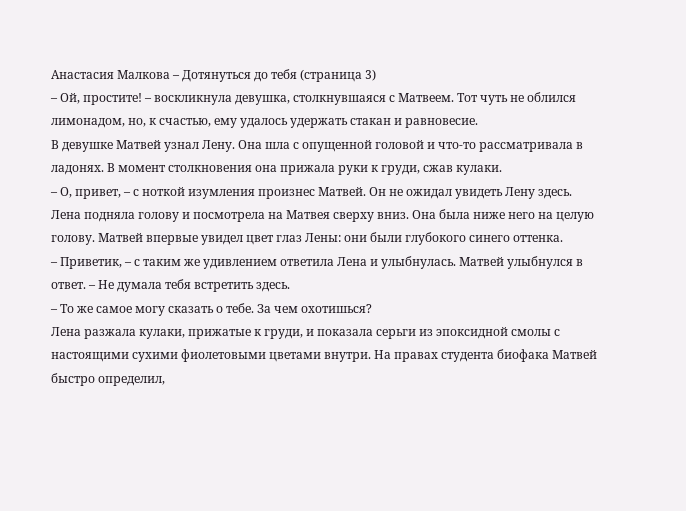Анастасия Малкова – Дотянуться до тебя (страница 3)
– Ой, простите! – воскликнула девушка, столкнувшаяся с Матвеем. Тот чуть не облился лимонадом, но, к счастью, ему удалось удержать стакан и равновесие.
В девушке Матвей узнал Лену. Она шла с опущенной головой и что-то рассматривала в ладонях. В момент столкновения она прижала руки к груди, сжав кулаки.
– О, привет, – с ноткой изумления произнес Матвей. Он не ожидал увидеть Лену здесь.
Лена подняла голову и посмотрела на Матвея сверху вниз. Она была ниже него на целую голову. Матвей впервые увидел цвет глаз Лены: они были глубокого синего оттенка.
– Приветик, – с таким же удивлением ответила Лена и улыбнулась. Матвей улыбнулся в ответ. – Не думала тебя встретить здесь.
– То же самое могу сказать о тебе. За чем охотишься?
Лена разжала кулаки, прижатые к груди, и показала серьги из эпоксидной смолы с настоящими сухими фиолетовыми цветами внутри. На правах студента биофака Матвей быстро определил,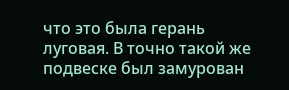что это была герань луговая. В точно такой же подвеске был замурован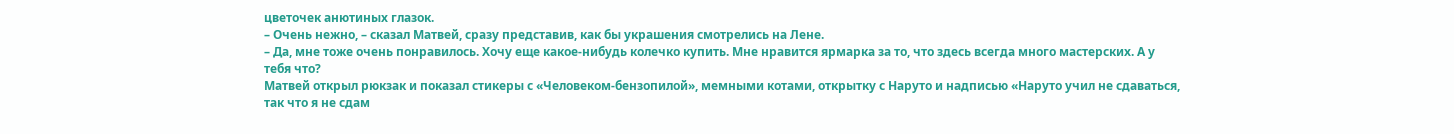цветочек анютиных глазок.
– Очень нежно, – сказал Матвей, сразу представив, как бы украшения смотрелись на Лене.
– Да, мне тоже очень понравилось. Хочу еще какое-нибудь колечко купить. Мне нравится ярмарка за то, что здесь всегда много мастерских. А у тебя что?
Матвей открыл рюкзак и показал стикеры с «Человеком-бензопилой», мемными котами, открытку с Наруто и надписью «Наруто учил не сдаваться, так что я не сдам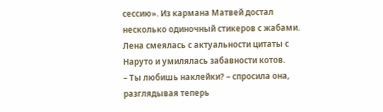сессию». Из кармана Матвей достал несколько одиночный стикеров с жабами. Лена смеялась с актуальности цитаты с Наруто и умилялась забавности котов.
– Ты любишь наклейки? – спросила она, разглядывая теперь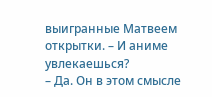выигранные Матвеем открытки. – И аниме увлекаешься?
– Да. Он в этом смысле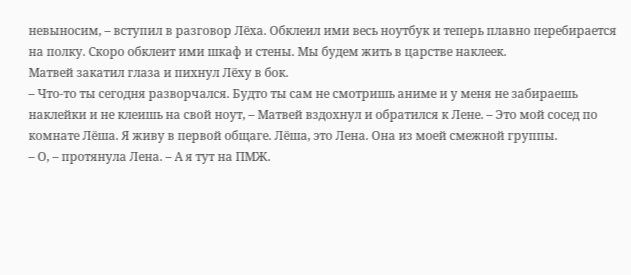невыносим, – вступил в разговор Лёха. Обклеил ими весь ноутбук и теперь плавно перебирается на полку. Скоро обклеит ими шкаф и стены. Мы будем жить в царстве наклеек.
Матвей закатил глаза и пихнул Лёху в бок.
– Что-то ты сегодня разворчался. Будто ты сам не смотришь аниме и у меня не забираешь наклейки и не клеишь на свой ноут, – Матвей вздохнул и обратился к Лене. – Это мой сосед по комнате Лёша. Я живу в первой общаге. Лёша, это Лена. Она из моей смежной группы.
– О, – протянула Лена. – А я тут на ПМЖ.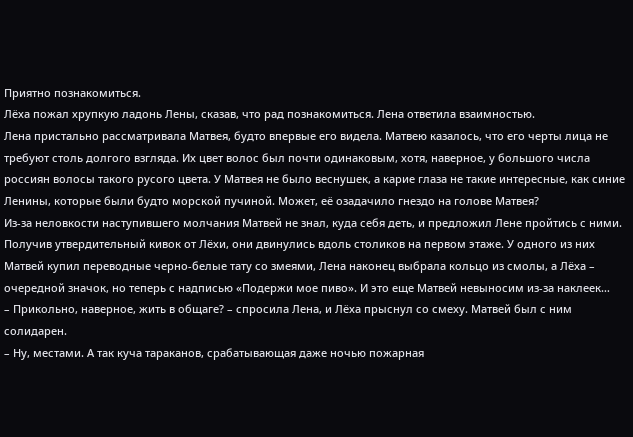Приятно познакомиться.
Лёха пожал хрупкую ладонь Лены, сказав, что рад познакомиться. Лена ответила взаимностью.
Лена пристально рассматривала Матвея, будто впервые его видела. Матвею казалось, что его черты лица не требуют столь долгого взгляда. Их цвет волос был почти одинаковым, хотя, наверное, у большого числа россиян волосы такого русого цвета. У Матвея не было веснушек, а карие глаза не такие интересные, как синие Ленины, которые были будто морской пучиной. Может, её озадачило гнездо на голове Матвея?
Из-за неловкости наступившего молчания Матвей не знал, куда себя деть, и предложил Лене пройтись с ними. Получив утвердительный кивок от Лёхи, они двинулись вдоль столиков на первом этаже. У одного из них Матвей купил переводные черно-белые тату со змеями, Лена наконец выбрала кольцо из смолы, а Лёха – очередной значок, но теперь с надписью «Подержи мое пиво». И это еще Матвей невыносим из-за наклеек…
– Прикольно, наверное, жить в общаге? – спросила Лена, и Лёха прыснул со смеху. Матвей был с ним солидарен.
– Ну, местами. А так куча тараканов, срабатывающая даже ночью пожарная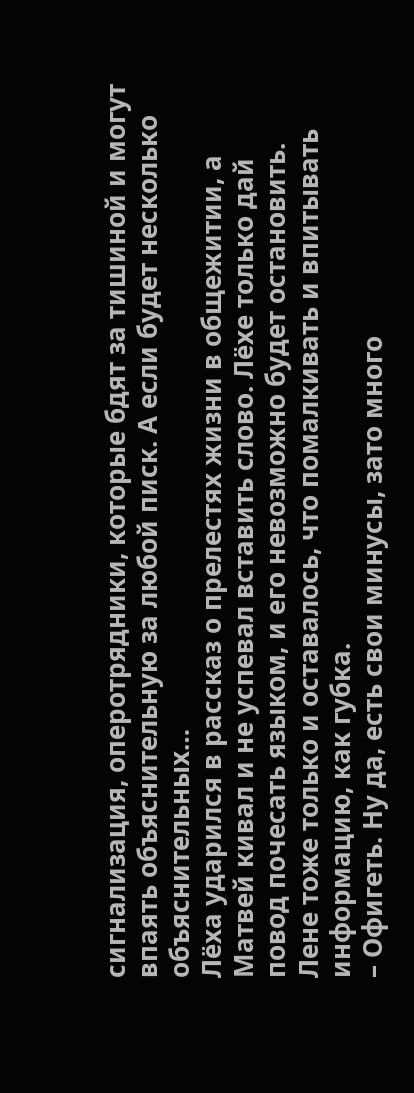сигнализация, оперотрядники, которые бдят за тишиной и могут впаять объяснительную за любой писк. А если будет несколько объяснительных…
Лёха ударился в рассказ о прелестях жизни в общежитии, а Матвей кивал и не успевал вставить слово. Лёхе только дай повод почесать языком, и его невозможно будет остановить. Лене тоже только и оставалось, что помалкивать и впитывать информацию, как губка.
– Офигеть. Ну да, есть свои минусы, зато много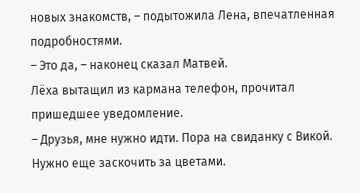новых знакомств, – подытожила Лена, впечатленная подробностями.
– Это да, – наконец сказал Матвей.
Лёха вытащил из кармана телефон, прочитал пришедшее уведомление.
– Друзья, мне нужно идти. Пора на свиданку с Викой. Нужно еще заскочить за цветами.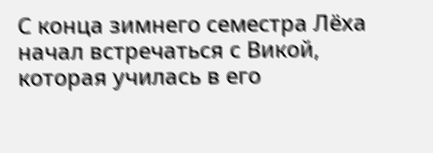С конца зимнего семестра Лёха начал встречаться с Викой, которая училась в его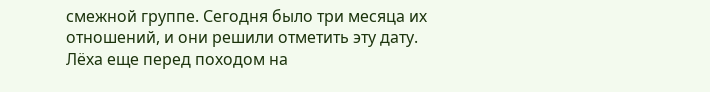смежной группе. Сегодня было три месяца их отношений, и они решили отметить эту дату. Лёха еще перед походом на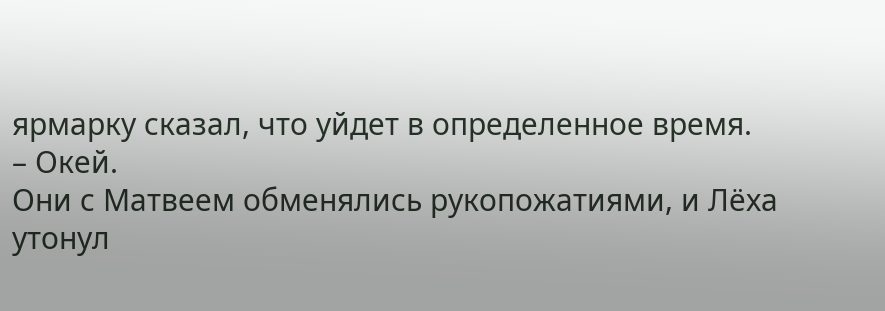ярмарку сказал, что уйдет в определенное время.
– Окей.
Они с Матвеем обменялись рукопожатиями, и Лёха утонул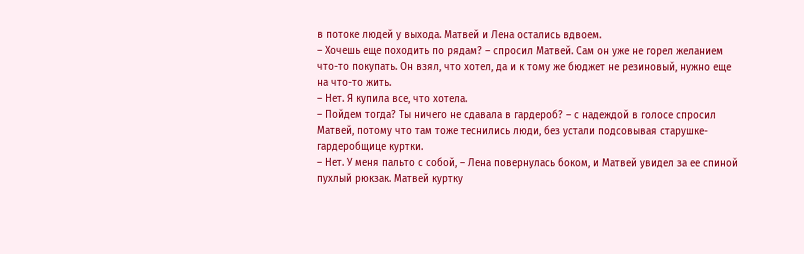в потоке людей у выхода. Матвей и Лена остались вдвоем.
– Хочешь еще походить по рядам? – спросил Матвей. Сам он уже не горел желанием что-то покупать. Он взял, что хотел, да и к тому же бюджет не резиновый, нужно еще на что-то жить.
– Нет. Я купила все, что хотела.
– Пойдем тогда? Ты ничего не сдавала в гардероб? – с надеждой в голосе спросил Матвей, потому что там тоже теснились люди, без устали подсовывая старушке-гардеробщице куртки.
– Нет. У меня пальто с собой, – Лена повернулась боком, и Матвей увидел за ее спиной пухлый рюкзак. Матвей куртку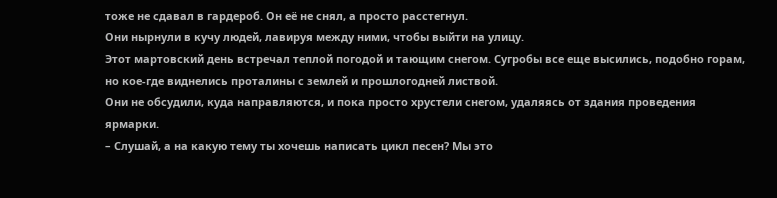тоже не сдавал в гардероб. Он её не снял, а просто расстегнул.
Они нырнули в кучу людей, лавируя между ними, чтобы выйти на улицу.
Этот мартовский день встречал теплой погодой и тающим снегом. Сугробы все еще высились, подобно горам, но кое-где виднелись проталины с землей и прошлогодней листвой.
Они не обсудили, куда направляются, и пока просто хрустели снегом, удаляясь от здания проведения ярмарки.
– Слушай, а на какую тему ты хочешь написать цикл песен? Мы это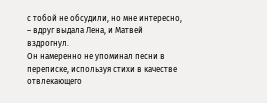с тобой не обсудили, но мне интересно, – вдруг выдала Лена, и Матвей вздрогнул.
Он намеренно не упоминал песни в переписке, используя стихи в качестве отвлекающего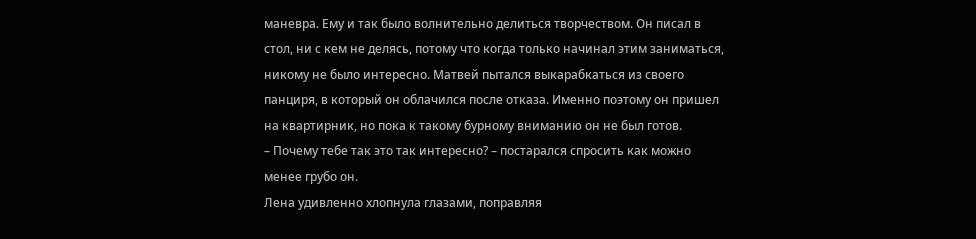маневра. Ему и так было волнительно делиться творчеством. Он писал в стол, ни с кем не делясь, потому что когда только начинал этим заниматься, никому не было интересно. Матвей пытался выкарабкаться из своего панциря, в который он облачился после отказа. Именно поэтому он пришел на квартирник, но пока к такому бурному вниманию он не был готов.
– Почему тебе так это так интересно? – постарался спросить как можно менее грубо он.
Лена удивленно хлопнула глазами, поправляя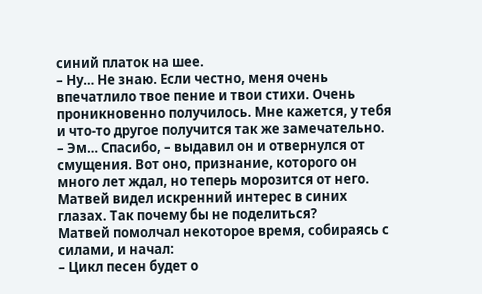синий платок на шее.
– Ну… Не знаю. Если честно, меня очень впечатлило твое пение и твои стихи. Очень проникновенно получилось. Мне кажется, у тебя и что-то другое получится так же замечательно.
– Эм… Спасибо, – выдавил он и отвернулся от смущения. Вот оно, признание, которого он много лет ждал, но теперь морозится от него. Матвей видел искренний интерес в синих глазах. Так почему бы не поделиться?
Матвей помолчал некоторое время, собираясь с силами, и начал:
– Цикл песен будет о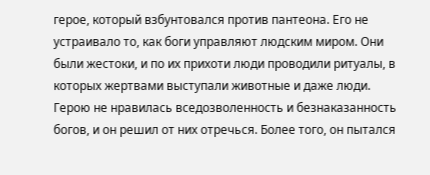герое, который взбунтовался против пантеона. Его не устраивало то, как боги управляют людским миром. Они были жестоки, и по их прихоти люди проводили ритуалы, в которых жертвами выступали животные и даже люди. Герою не нравилась вседозволенность и безнаказанность богов, и он решил от них отречься. Более того, он пытался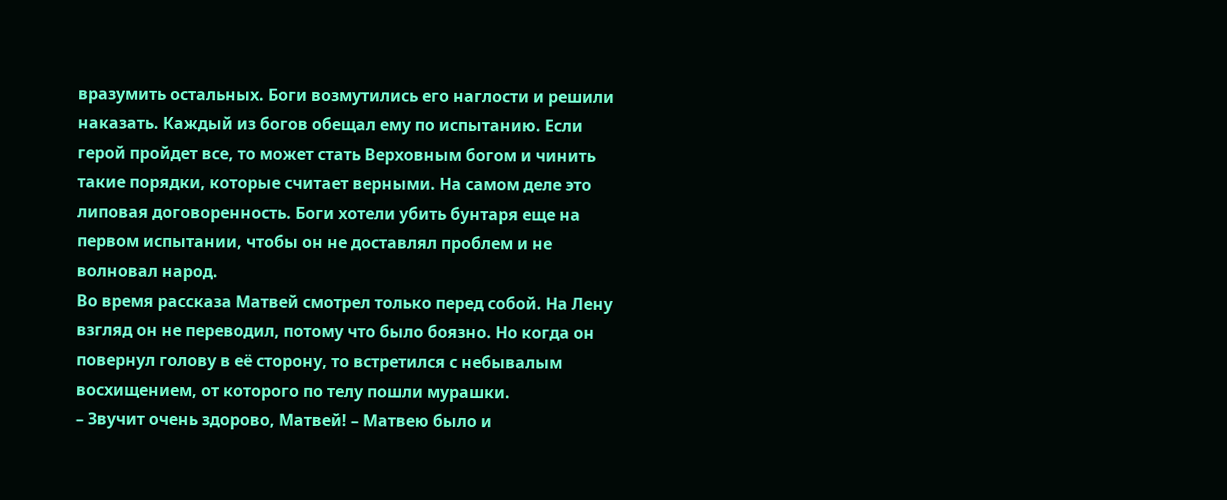вразумить остальных. Боги возмутились его наглости и решили наказать. Каждый из богов обещал ему по испытанию. Если герой пройдет все, то может стать Верховным богом и чинить такие порядки, которые считает верными. На самом деле это липовая договоренность. Боги хотели убить бунтаря еще на первом испытании, чтобы он не доставлял проблем и не волновал народ.
Во время рассказа Матвей смотрел только перед собой. На Лену взгляд он не переводил, потому что было боязно. Но когда он повернул голову в её сторону, то встретился с небывалым восхищением, от которого по телу пошли мурашки.
– Звучит очень здорово, Матвей! – Матвею было и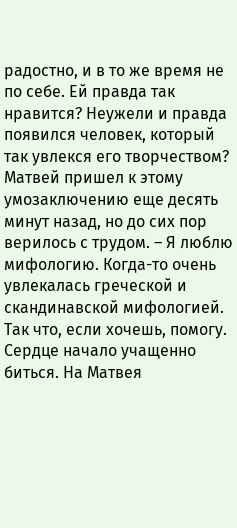радостно, и в то же время не по себе. Ей правда так нравится? Неужели и правда появился человек, который так увлекся его творчеством? Матвей пришел к этому умозаключению еще десять минут назад, но до сих пор верилось с трудом. – Я люблю мифологию. Когда-то очень увлекалась греческой и скандинавской мифологией. Так что, если хочешь, помогу.
Сердце начало учащенно биться. На Матвея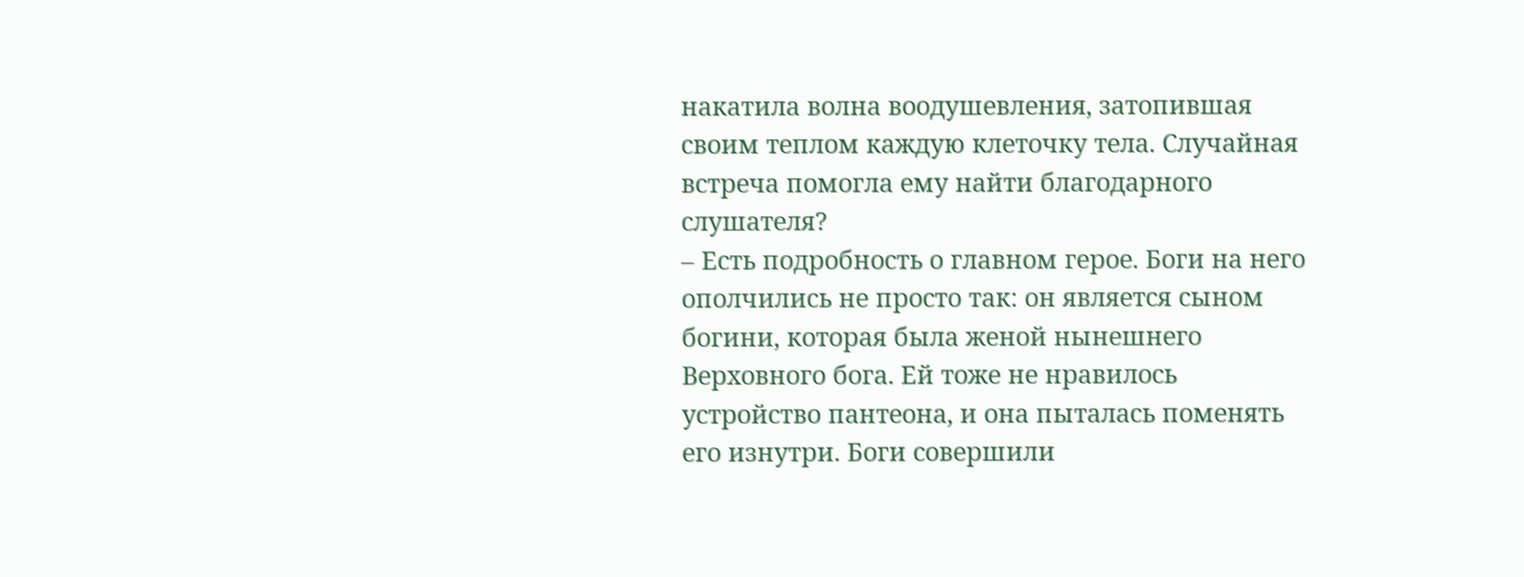накатила волна воодушевления, затопившая своим теплом каждую клеточку тела. Случайная встреча помогла ему найти благодарного слушателя?
– Есть подробность о главном герое. Боги на него ополчились не просто так: он является сыном богини, которая была женой нынешнего Верховного бога. Ей тоже не нравилось устройство пантеона, и она пыталась поменять его изнутри. Боги совершили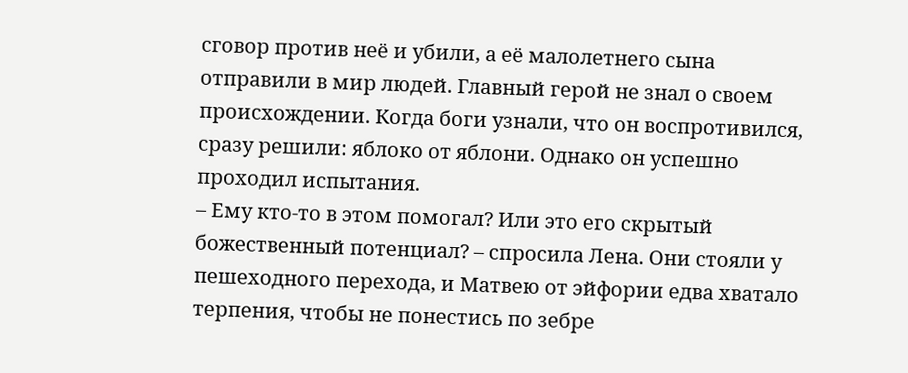сговор против неё и убили, а её малолетнего сына отправили в мир людей. Главный герой не знал о своем происхождении. Когда боги узнали, что он воспротивился, сразу решили: яблоко от яблони. Однако он успешно проходил испытания.
– Ему кто-то в этом помогал? Или это его скрытый божественный потенциал? – спросила Лена. Они стояли у пешеходного перехода, и Матвею от эйфории едва хватало терпения, чтобы не понестись по зебре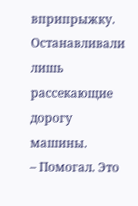вприпрыжку. Останавливали лишь рассекающие дорогу машины.
– Помогал. Это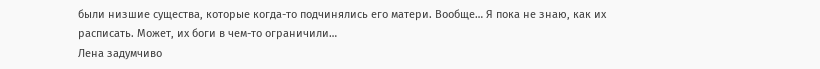были низшие существа, которые когда-то подчинялись его матери. Вообще… Я пока не знаю, как их расписать. Может, их боги в чем-то ограничили…
Лена задумчиво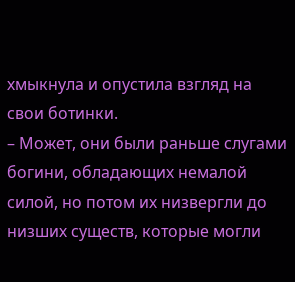хмыкнула и опустила взгляд на свои ботинки.
– Может, они были раньше слугами богини, обладающих немалой силой, но потом их низвергли до низших существ, которые могли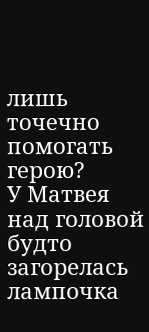лишь точечно помогать герою?
У Матвея над головой будто загорелась лампочка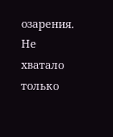озарения. Не хватало только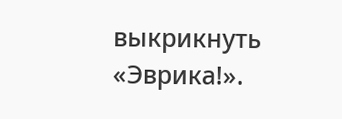выкрикнуть «Эврика!».